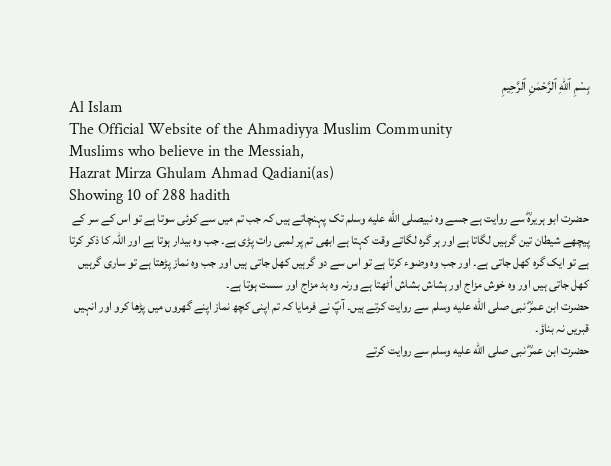بِسْمِ ٱللّٰهِ ٱلرَّحْمٰنِ ٱلرَّحِيمِ
Al Islam
The Official Website of the Ahmadiyya Muslim Community
Muslims who believe in the Messiah,
Hazrat Mirza Ghulam Ahmad Qadiani(as)
Showing 10 of 288 hadith
حضرت ابو ہریرہؓ سے روایت ہے جسے وہ نبیصلى الله عليه وسلم تک پہنچاتے ہیں کہ جب تم میں سے کوئی سوتا ہے تو اس کے سر کے پیچھے شیطان تین گرہیں لگاتا ہے اور ہر گرہ لگاتے وقت کہتا ہے ابھی تم پر لمبی رات پڑی ہے۔ جب وہ بیدار ہوتا ہے اور اللہ کا ذکر کرتا ہے تو ایک گرہ کھل جاتی ہے۔ اور جب وہ وضوء کرتا ہے تو اس سے دو گرہیں کھل جاتی ہیں اور جب وہ نماز پڑھتا ہے تو ساری گرہیں کھل جاتی ہیں اور وہ خوش مزاج اور ہشاش بشاش اُٹھتا ہے ورنہ وہ بد مزاج اور سست ہوتا ہے۔
حضرت ابن عمرؓ نبی صلى الله عليه وسلم سے روایت کرتے ہیں۔ آپؐ نے فرمایا کہ تم اپنی کچھ نماز اپنے گھروں میں پڑھا کرو اور انہیں قبریں نہ بناؤ۔
حضرت ابن عمرؓ نبی صلى الله عليه وسلم سے روایت کرتے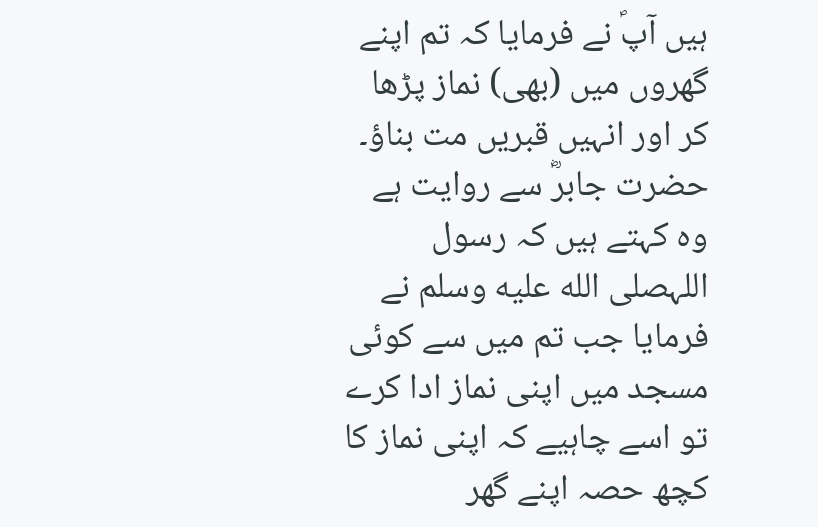ہیں آپؐ نے فرمایا کہ تم اپنے گھروں میں (بھی) نماز پڑھا کر اور انہیں قبریں مت بناؤ۔
حضرت جابرؓ سے روایت ہے وہ کہتے ہیں کہ رسول اللہصلى الله عليه وسلم نے فرمایا جب تم میں سے کوئی مسجد میں اپنی نماز ادا کرے تو اسے چاہیے کہ اپنی نماز کا کچھ حصہ اپنے گھر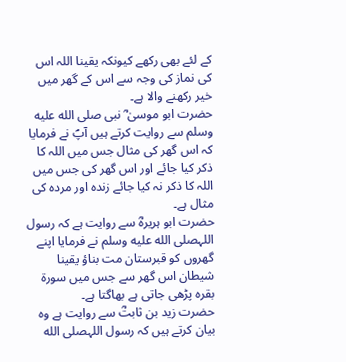کے لئے بھی رکھے کیونکہ یقینا اللہ اس کی نماز کی وجہ سے اس کے گھر میں خیر رکھنے والا ہے۔
حضرت ابو موسیٰ ؓ نبی صلى الله عليه وسلم سے روایت کرتے ہیں آپؐ نے فرمایا کہ اس گھر کی مثال جس میں اللہ کا ذکر کیا جائے اور اس گھر کی جس میں اللہ کا ذکر نہ کیا جائے زندہ اور مردہ کی مثال ہے۔
حضرت ابو ہریرہؓ سے روایت ہے کہ رسول اللہصلى الله عليه وسلم نے فرمایا اپنے گھروں کو قبرستان مت بناؤ یقینا شیطان اس گھر سے جس میں سورۃ بقرہ پڑھی جاتی ہے بھاگتا ہے۔
حضرت زید بن ثابتؓ سے روایت ہے وہ بیان کرتے ہیں کہ رسول اللہصلى الله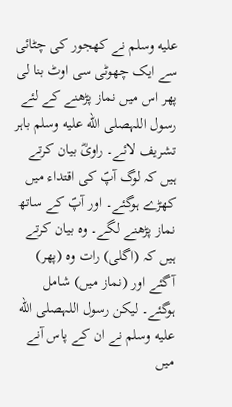عليه وسلم نے کھجور کی چٹائی سے ایک چھوٹی سی اوٹ بنا لی پھر اس میں نماز پڑھنے کے لئے رسول اللہصلى الله عليه وسلم باہر تشریف لائے۔ راویؓ بیان کرتے ہیں کہ لوگ آپؐ کی اقتداء میں کھڑے ہوگئے۔ اور آپؐ کے ساتھ نماز پڑھنے لگے۔ وہ بیان کرتے ہیں کہ (اگلی) رات وہ (پھر) آگئے اور (نماز میں) شامل ہوگئے۔ لیکن رسول اللہصلى الله عليه وسلم نے ان کے پاس آنے میں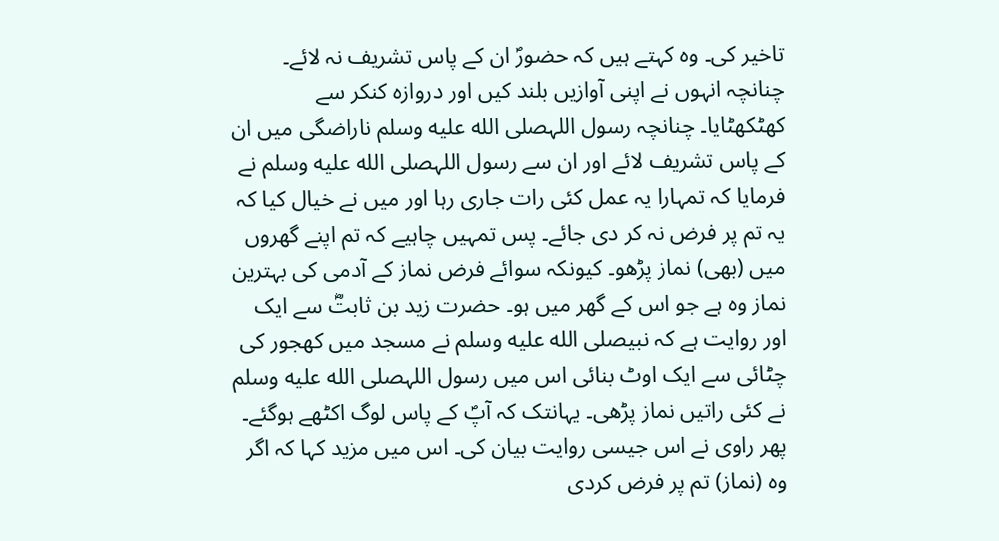تاخیر کی۔ وہ کہتے ہیں کہ حضورؐ ان کے پاس تشریف نہ لائے۔ چنانچہ انہوں نے اپنی آوازیں بلند کیں اور دروازہ کنکر سے کھٹکھٹایا۔ چنانچہ رسول اللہصلى الله عليه وسلم ناراضگی میں ان کے پاس تشریف لائے اور ان سے رسول اللہصلى الله عليه وسلم نے فرمایا کہ تمہارا یہ عمل کئی رات جاری رہا اور میں نے خیال کیا کہ یہ تم پر فرض نہ کر دی جائے۔ پس تمہیں چاہیے کہ تم اپنے گھروں میں (بھی) نماز پڑھو۔ کیونکہ سوائے فرض نماز کے آدمی کی بہترین نماز وہ ہے جو اس کے گھر میں ہو۔ حضرت زید بن ثابتؓ سے ایک اور روایت ہے کہ نبیصلى الله عليه وسلم نے مسجد میں کھجور کی چٹائی سے ایک اوٹ بنائی اس میں رسول اللہصلى الله عليه وسلم نے کئی راتیں نماز پڑھی۔ یہانتک کہ آپؐ کے پاس لوگ اکٹھے ہوگئے۔ پھر راوی نے اس جیسی روایت بیان کی۔ اس میں مزید کہا کہ اگر وہ (نماز) تم پر فرض کردی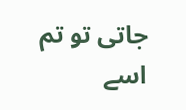جاتی تو تم اسے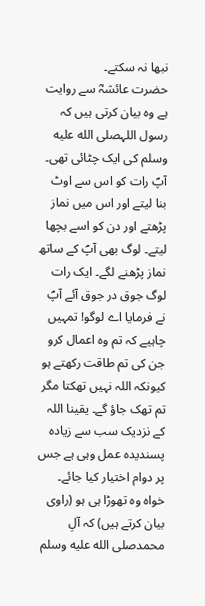نبھا نہ سکتے۔
حضرت عائشہؓ سے روایت ہے وہ بیان کرتی ہیں کہ رسول اللہصلى الله عليه وسلم کی ایک چٹائی تھی۔ آپؐ رات کو اس سے اوٹ بنا لیتے اور اس میں نماز پڑھتے اور دن کو اسے بچھا لیتے۔ لوگ بھی آپؐ کے ساتھ نماز پڑھنے لگے۔ ایک رات لوگ جوق در جوق آئے آپؐ نے فرمایا اے لوگو! تمہیں چاہیے کہ تم وہ اعمال کرو جن کی تم طاقت رکھتے ہو کیونکہ اللہ نہیں تھکتا مگر تم تھک جاؤ گے۔ یقینا اللہ کے نزدیک سب سے زیادہ پسندیدہ عمل وہی ہے جس پر دوام اختیار کیا جائے۔ خواہ وہ تھوڑا ہی ہو (راوی بیان کرتے ہیں) کہ آلِ محمدصلى الله عليه وسلم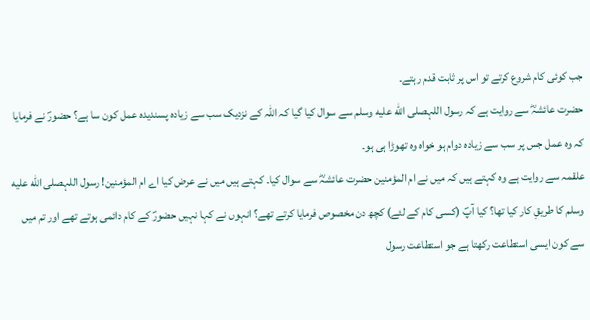جب کوئی کام شروع کرتے تو اس پر ثابت قدم رہتے۔
حضرت عائشہؓ سے روایت ہے کہ رسول اللہصلى الله عليه وسلم سے سوال کیا گیا کہ اللہ کے نزدیک سب سے زیادہ پسندیدہ عمل کون سا ہے؟ حضورؐ نے فرمایا کہ وہ عمل جس پر سب سے زیادہ دوام ہو خواہ وہ تھوڑا ہی ہو۔
علقمہ سے روایت ہے وہ کہتے ہیں کہ میں نے ام المؤمنین حضرت عائشہؓ سے سوال کیا۔ کہتے ہیں میں نے عرض کیا اے ام المؤمنین! رسول اللہصلى الله عليه وسلم کا طریقِ کار کیا تھا؟ کیا آپؐ (کسی کام کے لئے) کچھ دن مخصوص فرمایا کرتے تھے؟ انہوں نے کہا نہیں حضورؐ کے کام دائمی ہوتے تھے اور تم میں سے کون ایسی استطاعت رکھتا ہے جو استطاعت رسول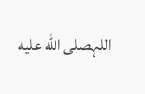اللہصلى الله عليه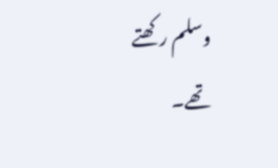وسلم رکھتے تھے۔